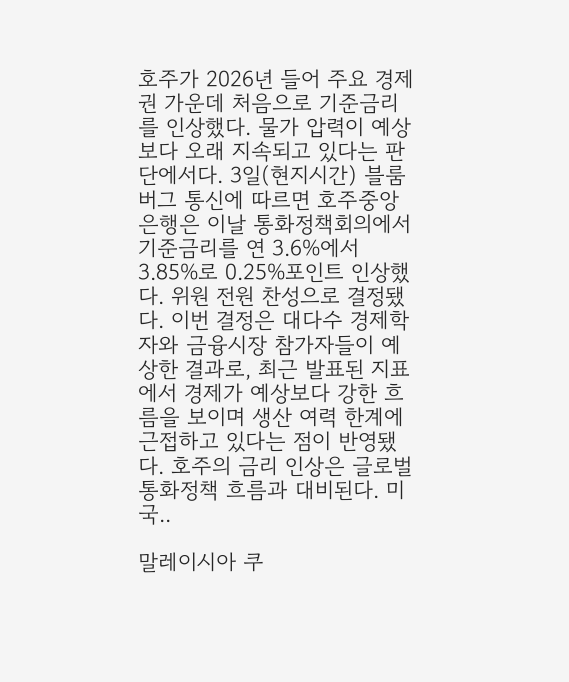호주가 2026년 들어 주요 경제권 가운데 처음으로 기준금리를 인상했다. 물가 압력이 예상보다 오래 지속되고 있다는 판단에서다. 3일(현지시간) 블룸버그 통신에 따르면 호주중앙은행은 이날 통화정책회의에서 기준금리를 연 3.6%에서 3.85%로 0.25%포인트 인상했다. 위원 전원 찬성으로 결정됐다. 이번 결정은 대다수 경제학자와 금융시장 참가자들이 예상한 결과로, 최근 발표된 지표에서 경제가 예상보다 강한 흐름을 보이며 생산 여력 한계에 근접하고 있다는 점이 반영됐다. 호주의 금리 인상은 글로벌 통화정책 흐름과 대비된다. 미국..

말레이시아 쿠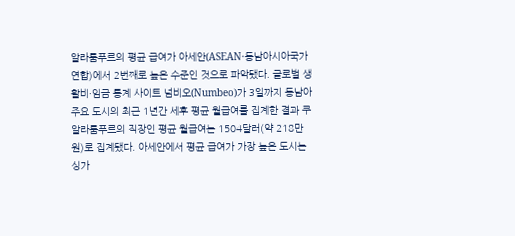알라룸푸르의 평균 급여가 아세안(ASEAN·동남아시아국가연합)에서 2번째로 높은 수준인 것으로 파악됐다. 글로벌 생활비·임금 통계 사이트 넘비오(Numbeo)가 3일까지 동남아 주요 도시의 최근 1년간 세후 평균 월급여를 집계한 결과 쿠알라룸푸르의 직장인 평균 월급여는 1504달러(약 218만원)로 집계됐다. 아세안에서 평균 급여가 가장 높은 도시는 싱가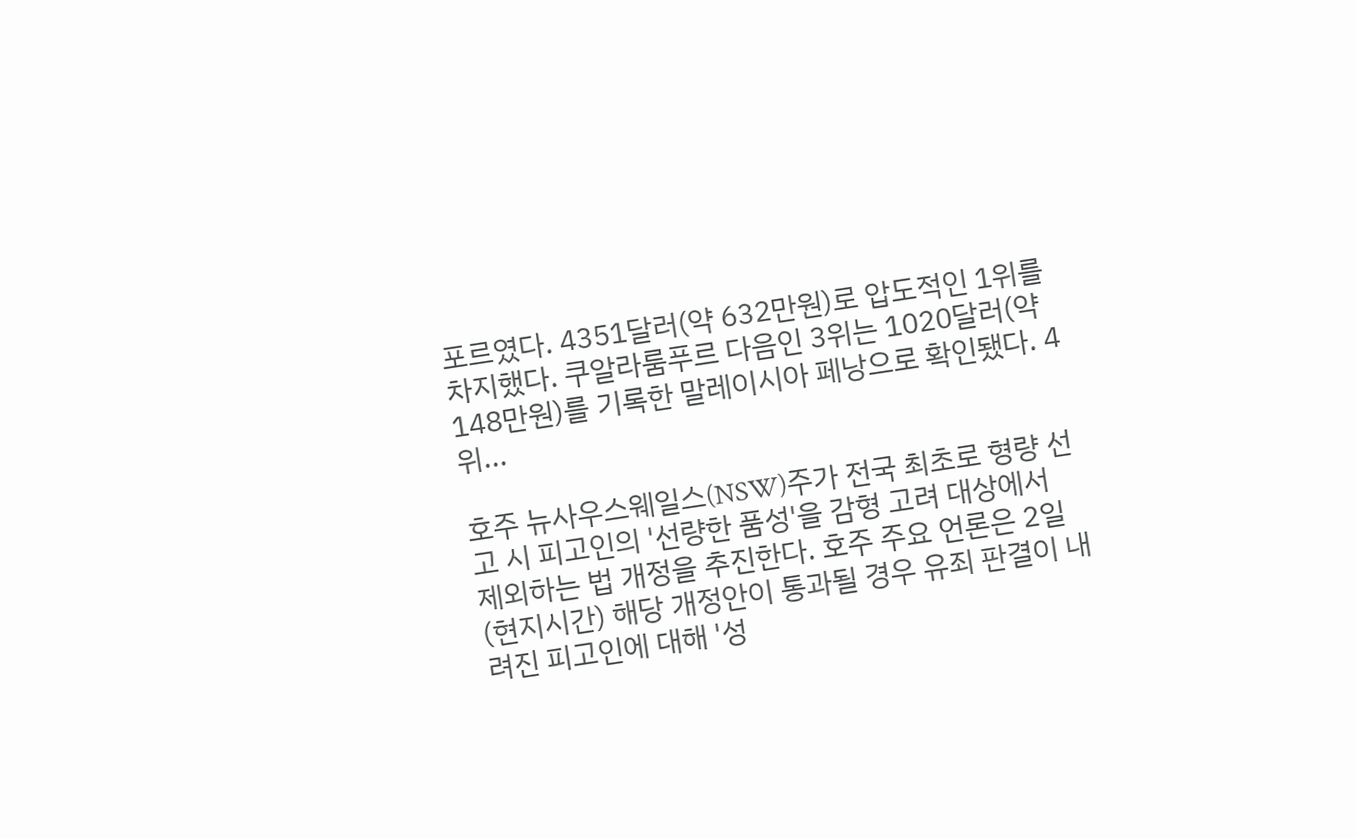포르였다. 4351달러(약 632만원)로 압도적인 1위를 차지했다. 쿠알라룸푸르 다음인 3위는 1020달러(약 148만원)를 기록한 말레이시아 페낭으로 확인됐다. 4위...

호주 뉴사우스웨일스(NSW)주가 전국 최초로 형량 선고 시 피고인의 '선량한 품성'을 감형 고려 대상에서 제외하는 법 개정을 추진한다. 호주 주요 언론은 2일(현지시간) 해당 개정안이 통과될 경우 유죄 판결이 내려진 피고인에 대해 '성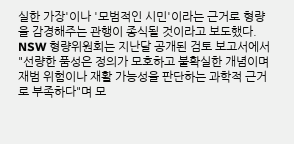실한 가장'이나 '모범적인 시민'이라는 근거로 형량을 감경해주는 관행이 종식될 것이라고 보도했다. NSW 형량위원회는 지난달 공개된 검토 보고서에서 "선량한 품성은 정의가 모호하고 불확실한 개념이며 재범 위험이나 재활 가능성을 판단하는 과학적 근거로 부족하다"며 모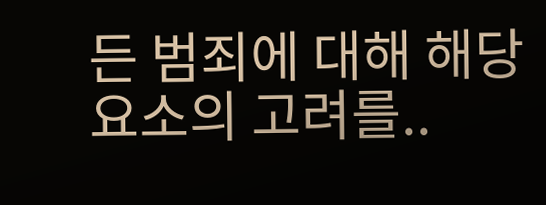든 범죄에 대해 해당 요소의 고려를..